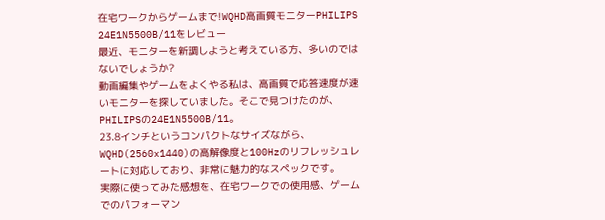在宅ワークからゲームまで!WQHD高画質モニターPHILIPS 24E1N5500B/11をレビュー
最近、モニターを新調しようと考えている方、多いのではないでしょうか?
動画編集やゲームをよくやる私は、高画質で応答速度が速いモニターを探していました。そこで見つけたのが、PHILIPSの24E1N5500B/11。
23.8インチというコンパクトなサイズながら、WQHD(2560x1440)の高解像度と100Hzのリフレッシュレートに対応しており、非常に魅力的なスペックです。
実際に使ってみた感想を、在宅ワークでの使用感、ゲームでのパフォーマン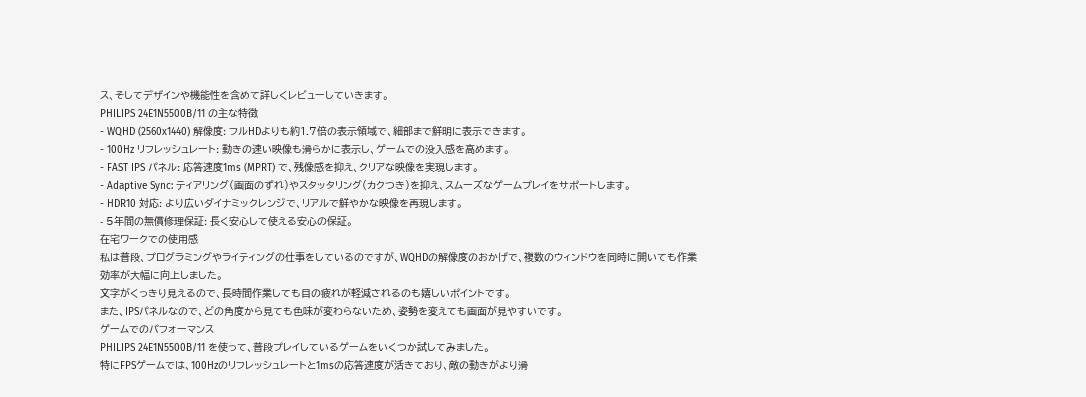ス、そしてデザインや機能性を含めて詳しくレビューしていきます。
PHILIPS 24E1N5500B/11 の主な特徴
- WQHD (2560x1440) 解像度: フルHDよりも約1.7倍の表示領域で、細部まで鮮明に表示できます。
- 100Hz リフレッシュレート: 動きの速い映像も滑らかに表示し、ゲームでの没入感を高めます。
- FAST IPS パネル: 応答速度1ms (MPRT) で、残像感を抑え、クリアな映像を実現します。
- Adaptive Sync: ティアリング(画面のずれ)やスタッタリング(カクつき)を抑え、スムーズなゲームプレイをサポートします。
- HDR10 対応: より広いダイナミックレンジで、リアルで鮮やかな映像を再現します。
- 5年間の無償修理保証: 長く安心して使える安心の保証。
在宅ワークでの使用感
私は普段、プログラミングやライティングの仕事をしているのですが、WQHDの解像度のおかげで、複数のウィンドウを同時に開いても作業効率が大幅に向上しました。
文字がくっきり見えるので、長時間作業しても目の疲れが軽減されるのも嬉しいポイントです。
また、IPSパネルなので、どの角度から見ても色味が変わらないため、姿勢を変えても画面が見やすいです。
ゲームでのパフォーマンス
PHILIPS 24E1N5500B/11 を使って、普段プレイしているゲームをいくつか試してみました。
特にFPSゲームでは、100Hzのリフレッシュレートと1msの応答速度が活きており、敵の動きがより滑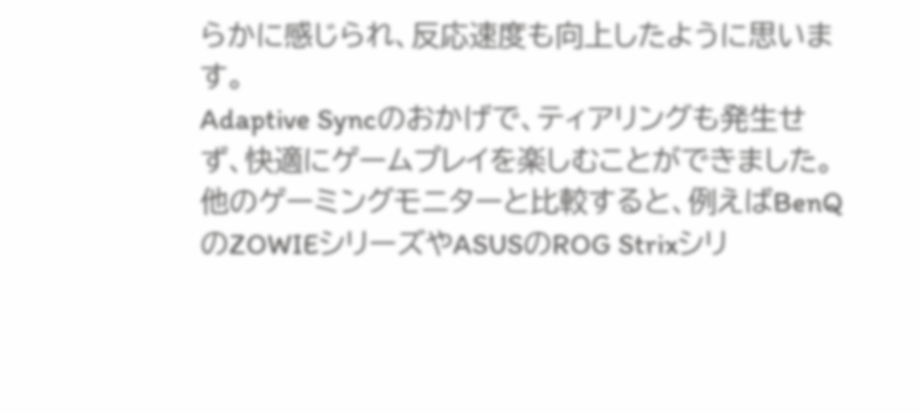らかに感じられ、反応速度も向上したように思います。
Adaptive Syncのおかげで、ティアリングも発生せず、快適にゲームプレイを楽しむことができました。
他のゲーミングモニターと比較すると、例えばBenQのZOWIEシリーズやASUSのROG Strixシリ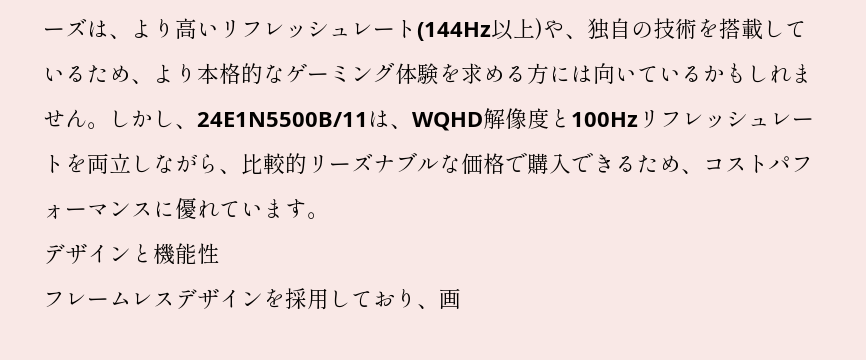ーズは、より高いリフレッシュレート(144Hz以上)や、独自の技術を搭載しているため、より本格的なゲーミング体験を求める方には向いているかもしれません。しかし、24E1N5500B/11は、WQHD解像度と100Hzリフレッシュレートを両立しながら、比較的リーズナブルな価格で購入できるため、コストパフォーマンスに優れています。
デザインと機能性
フレームレスデザインを採用しており、画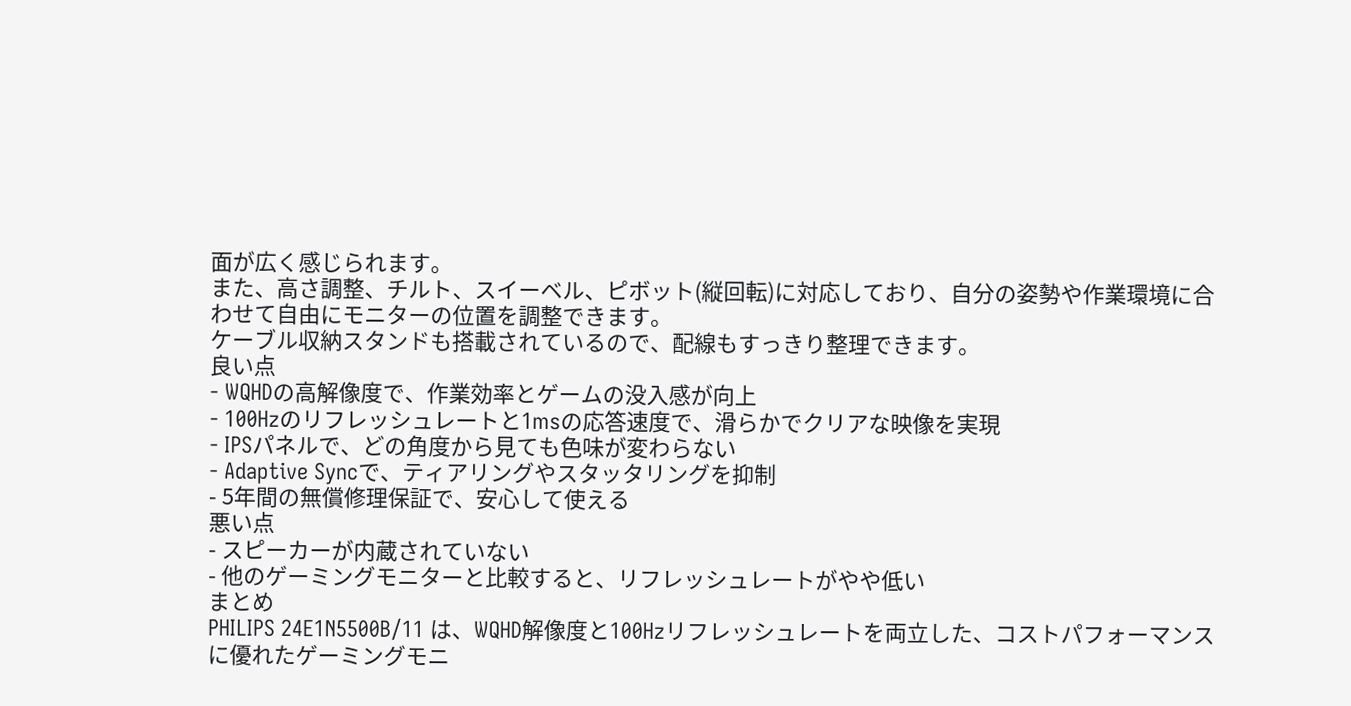面が広く感じられます。
また、高さ調整、チルト、スイーベル、ピボット(縦回転)に対応しており、自分の姿勢や作業環境に合わせて自由にモニターの位置を調整できます。
ケーブル収納スタンドも搭載されているので、配線もすっきり整理できます。
良い点
- WQHDの高解像度で、作業効率とゲームの没入感が向上
- 100Hzのリフレッシュレートと1msの応答速度で、滑らかでクリアな映像を実現
- IPSパネルで、どの角度から見ても色味が変わらない
- Adaptive Syncで、ティアリングやスタッタリングを抑制
- 5年間の無償修理保証で、安心して使える
悪い点
- スピーカーが内蔵されていない
- 他のゲーミングモニターと比較すると、リフレッシュレートがやや低い
まとめ
PHILIPS 24E1N5500B/11 は、WQHD解像度と100Hzリフレッシュレートを両立した、コストパフォーマンスに優れたゲーミングモニ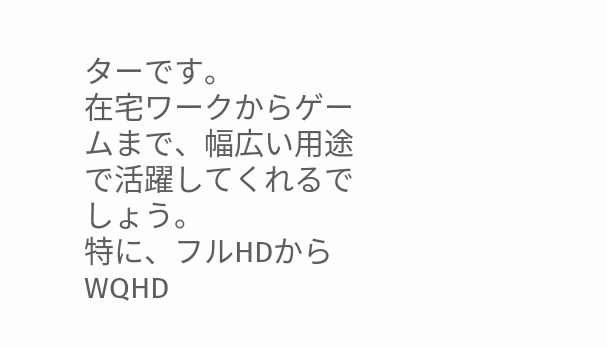ターです。
在宅ワークからゲームまで、幅広い用途で活躍してくれるでしょう。
特に、フルHDからWQHD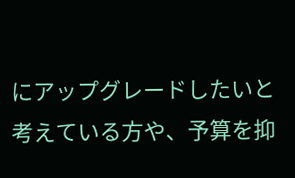にアップグレードしたいと考えている方や、予算を抑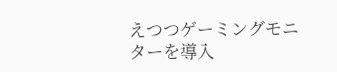えつつゲーミングモニターを導入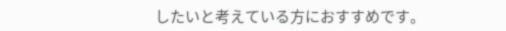したいと考えている方におすすめです。